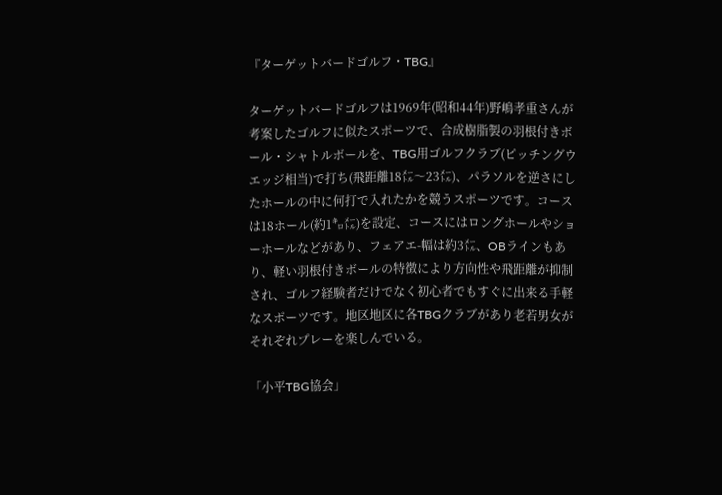『ターゲットバードゴルフ・TBG』

ターゲットバードゴルフは1969年(昭和44年)野嶋孝重さんが考案したゴルフに似たスポーツで、合成樹脂製の羽根付きボール・シャトルボールを、TBG用ゴルフクラブ(ピッチングウエッジ相当)で打ち(飛距離18㍍〜23㍍)、パラソルを逆さにしたホールの中に何打で入れたかを競うスポーツです。コースは18ホール(約1㌔㍍)を設定、コースにはロングホールやショーホールなどがあり、フェアエ-幅は約3㍍、OBラインもあり、軽い羽根付きボールの特徴により方向性や飛距離が抑制され、ゴルフ経験者だけでなく初心者でもすぐに出来る手軽なスポーツです。地区地区に各TBGクラブがあり老若男女がそれぞれプレーを楽しんでいる。

「小平TBG協会」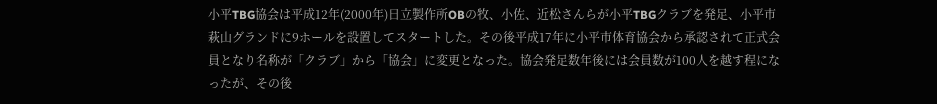小平TBG協会は平成12年(2000年)日立製作所OBの牧、小佐、近松さんらが小平TBGクラブを発足、小平市萩山グランドに9ホールを設置してスタートした。その後平成17年に小平市体育協会から承認されて正式会員となり名称が「クラブ」から「協会」に変更となった。協会発足数年後には会員数が100人を越す程になったが、その後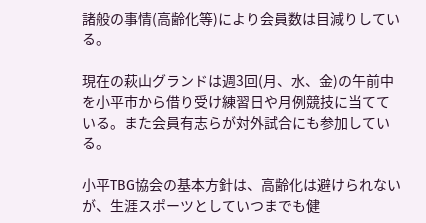諸般の事情(高齢化等)により会員数は目減りしている。

現在の萩山グランドは週3回(月、水、金)の午前中を小平市から借り受け練習日や月例競技に当てている。また会員有志らが対外試合にも参加している。

小平TBG協会の基本方針は、高齢化は避けられないが、生涯スポーツとしていつまでも健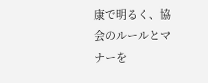康で明るく、協会のルールとマナーを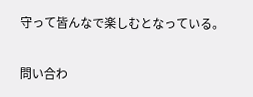守って皆んなで楽しむとなっている。

問い合わ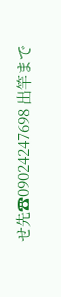せ先☎09024247698 出竿まで